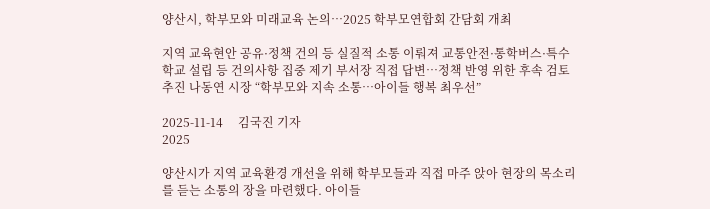양산시, 학부모와 미래교육 논의…2025 학부모연합회 간담회 개최

지역 교육현안 공유·정책 건의 등 실질적 소통 이뤄져 교통안전·통학버스·특수학교 설립 등 건의사항 집중 제기 부서장 직접 답변…정책 반영 위한 후속 검토 추진 나동연 시장 “학부모와 지속 소통…아이들 행복 최우선”

2025-11-14     김국진 기자
2025

양산시가 지역 교육환경 개선을 위해 학부모들과 직접 마주 앉아 현장의 목소리를 듣는 소통의 장을 마련했다. 아이들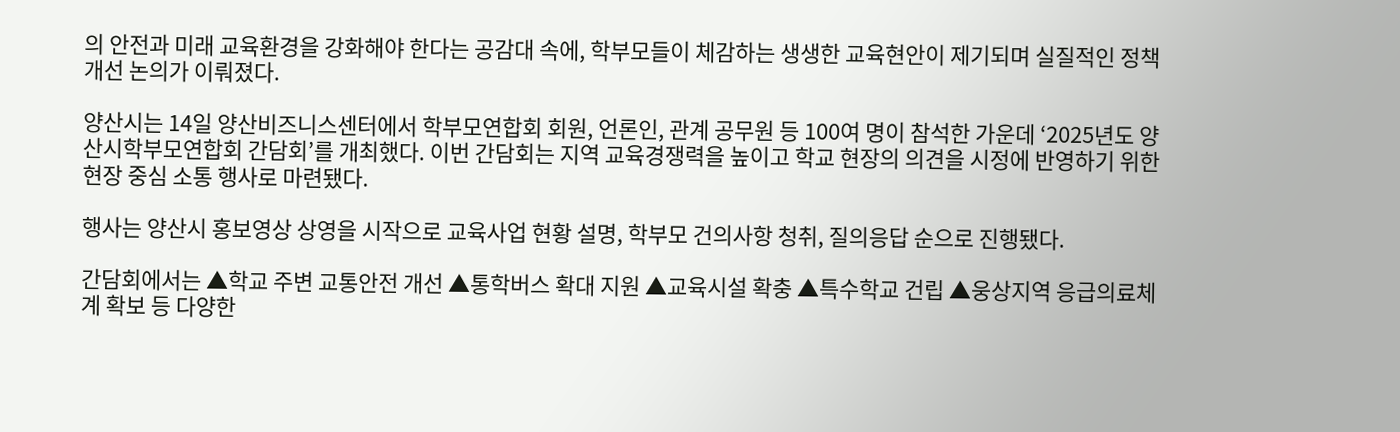의 안전과 미래 교육환경을 강화해야 한다는 공감대 속에, 학부모들이 체감하는 생생한 교육현안이 제기되며 실질적인 정책 개선 논의가 이뤄졌다.

양산시는 14일 양산비즈니스센터에서 학부모연합회 회원, 언론인, 관계 공무원 등 100여 명이 참석한 가운데 ‘2025년도 양산시학부모연합회 간담회’를 개최했다. 이번 간담회는 지역 교육경쟁력을 높이고 학교 현장의 의견을 시정에 반영하기 위한 현장 중심 소통 행사로 마련됐다.

행사는 양산시 홍보영상 상영을 시작으로 교육사업 현황 설명, 학부모 건의사항 청취, 질의응답 순으로 진행됐다.

간담회에서는 ▲학교 주변 교통안전 개선 ▲통학버스 확대 지원 ▲교육시설 확충 ▲특수학교 건립 ▲웅상지역 응급의료체계 확보 등 다양한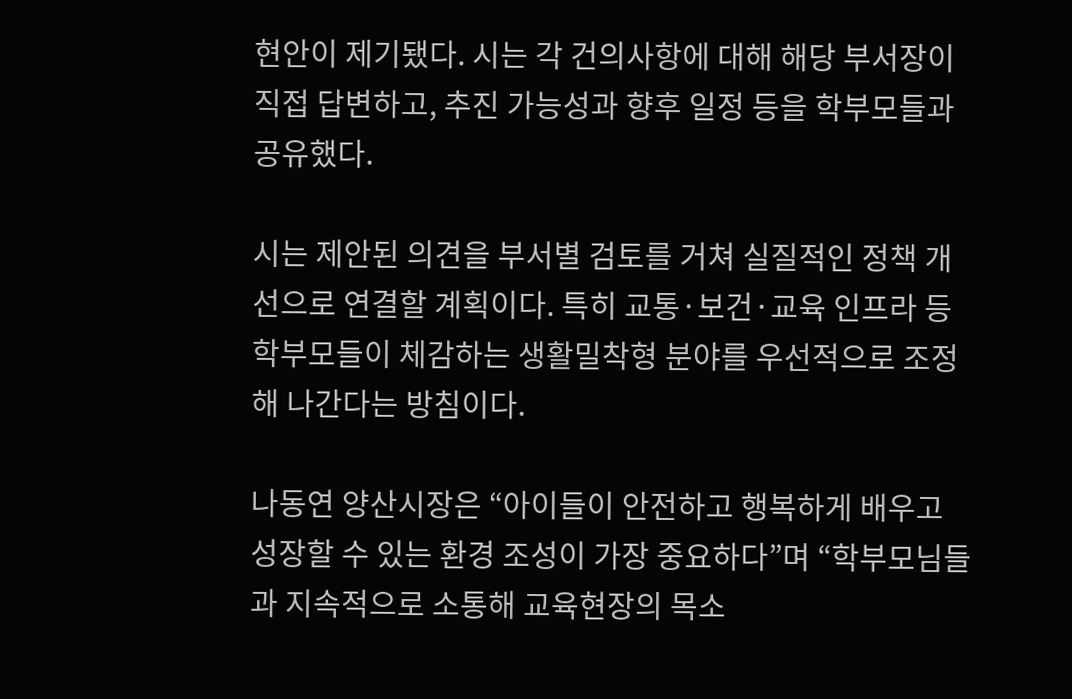현안이 제기됐다. 시는 각 건의사항에 대해 해당 부서장이 직접 답변하고, 추진 가능성과 향후 일정 등을 학부모들과 공유했다.

시는 제안된 의견을 부서별 검토를 거쳐 실질적인 정책 개선으로 연결할 계획이다. 특히 교통·보건·교육 인프라 등 학부모들이 체감하는 생활밀착형 분야를 우선적으로 조정해 나간다는 방침이다.

나동연 양산시장은 “아이들이 안전하고 행복하게 배우고 성장할 수 있는 환경 조성이 가장 중요하다”며 “학부모님들과 지속적으로 소통해 교육현장의 목소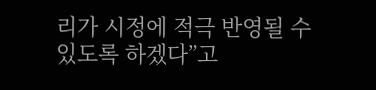리가 시정에 적극 반영될 수 있도록 하겠다”고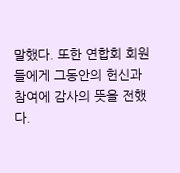말했다. 또한 연합회 회원들에게 그동안의 헌신과 참여에 감사의 뜻을 전했다.